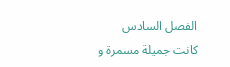الفصل السادس كانت جميلة مسمرة و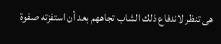هى تنظر لاندفاع ذلك الشاب تجاههم بعد أن استفزته صفوة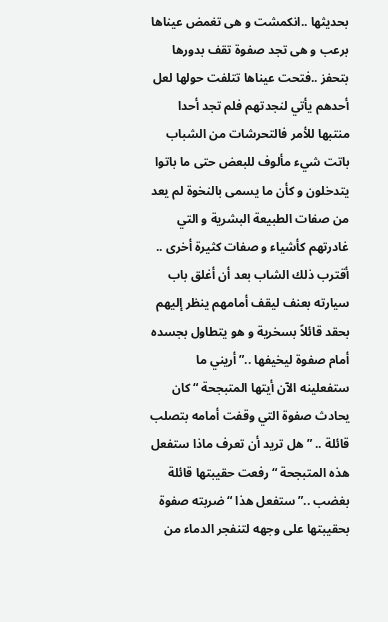بحديثها ..انكمشت و هى تغمض عيناها برعب و هى تجد صفوة تقف بدورها بتحفز ..فتحت عيناها تتلفت حولها لعل أحدهم يأتي لنجدتهم فلم تجد أحدا منتبها للأمر فالتحرشات من الشباب باتت شيء مألوف للبعض حتى ما باتوا يتدخلون و كأن ما يسمى بالنخوة لم يعد من صفات الطبيعة البشرية و التي غادرتهم كأشياء و صفات كثيرة أخرى .. أقترب ذلك الشاب بعد أن أغلق باب سيارته بعنف ليقف أمامهم ينظر إليهم بحقد قائلاً بسخرية و هو يتطاول بجسده أمام صفوة ليخيفها ..” أريني ما ستفعلينه الآن أيتها المتبجحة “ كان يحادث صفوة التي وقفت أمامه بتصلب قائلة .. ” هل تريد أن تعرف ماذا ستفعل هذه المتبجحة “ رفعت حقيبتها قائلة بغضب ..” ستفعل هذا “ ضربته صفوة بحقيبتها على وجهه لتنفجر الدماء من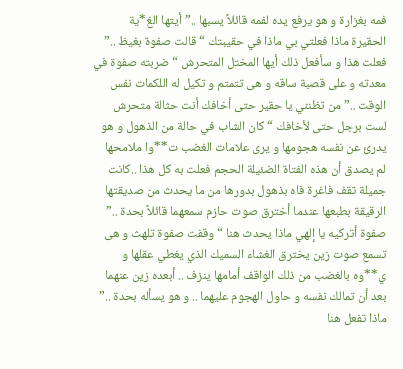فمه بغزارة و هو يرفع يده لفمه قائلاً يسبها ..” أيتها الغ*ية الحقيرة ماذا فعلتي بي ماذا في حقيبتك “ قالت صفوة بغيظ ..” فعلت هذا و سأفعل ذلك أيها المختل المتحرش “ ضربته صفوة في معدته و على قصبة ساقه و هى تتمتم و تكيل له اللكمات نفس الوقت ..” من تظنني يا حقير حتى أخافك أنت حثالة متحرش لست برجل حتى لأخافك “ كان الشاب في حالة من الذهول و هو يدرئ عن نفسه هجومها و يرى علامات الغضب ت**وا ملامحها لم يصدق أن هذه الفتاة الضئيلة الحجم فعلت به كل هذا ..كانت جميلة تقف فاغرة فاه بذهول بدورها من ما يحدث من صديقتها الرقيقة بطبعها عندما أخترق صوت حازم سمعهما قائلاً بحدة ..” صفوة أتركيه يا إلهي ماذا يحدث هنا “ وقفت صفوة تلهث و هى تسمع صوت زين يخترق الغشاء السميك الذي يغطي عقلها و ي**وه بالغضب من ذلك الواقف أمامها ينزف .. أبعده زين عنهما بعد أن تمالك نفسه و حاول الهجوم عليهما .. و هو يسأله بحدة ..” ماذا تفعل هنا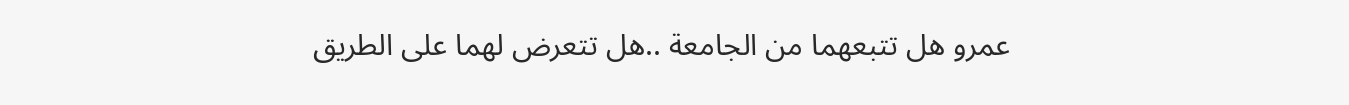عمرو هل تتبعهما من الجامعة ..هل تتعرض لهما على الطريق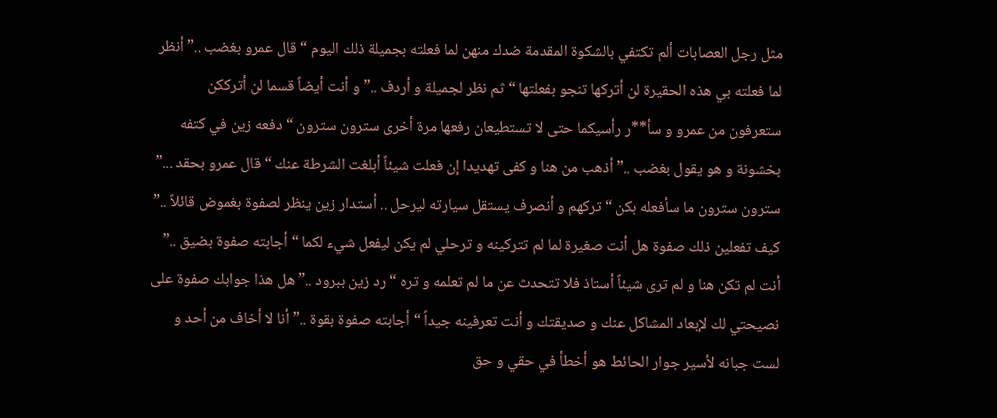مثل رجل العصابات ألم تكتفي بالشكوة المقدمة ضدك منهن لما فعلته بجميلة ذلك اليوم “ قال عمرو بغضب ..” أنظر لما فعلته بي هذه الحقيرة لن أتركها تنجو بفعلتها “ ثم نظر لجميلة و أردف ..” و أنت أيضاً قسما لن أترككن ستعرفون من عمرو و سأ**ر رأسيكما حتى لا تستطيعان رفعها مرة أخرى سترون سترون “ دفعه زين في كتفه بخشونة و هو يقول بغضب ..” أذهب من هنا و كفى تهديدا إن فعلت شيئاً أبلغت الشرطة عنك “ قال عمرو بحقد ...” سترون سترون ما سأفعله بكن “ تركهم و أنصرف يستقل سيارته ليرحل .. أستدار زين ينظر لصفوة بغموض قائلاً ..” كيف تفعلين ذلك صفوة هل أنت صغيرة لما لم تتركينه و ترحلي لم يكن ليفعل شيء لكما “ أجابته صفوة بضيق ..” أنت لم تكن هنا و لم ترى شيئاً أستاذ فلا تتحدث عن ما لم تعلمه و تره “ رد زين ببرود ..” هل هذا جوابك صفوة على نصيحتي لك لإبعاد المشاكل عنك و صديقتك و أنت تعرفينه جيداً “ أجابته صفوة بقوة ..” أنا لا أخاف من أحد و لست جبانه لأسير جوار الحائط هو أخطأ في حقي و حق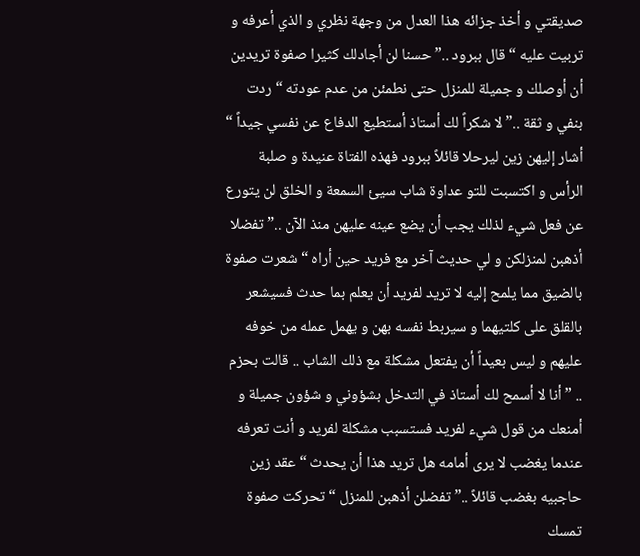صديقتي و أخذ جزائه هذا العدل من وجهة نظري و الذي أعرفه و تربيت عليه “ قال ببرود ..” حسنا لن أجادلك كثيرا صفوة تريدين أن أوصلك و جميلة للمنزل حتى نطمئن من عدم عودته “ ردت بنفي و ثقة ..” لا شكراً لك أستاذ أستطيع الدفاع عن نفسي جيداً “ أشار إليهن زين ليرحلا قائلاً ببرود فهذه الفتاة عنيدة و صلبة الرأس و اكتسبت للتو عداوة شاب سيئ السمعة و الخلق لن يتورع عن فعل شيء لذلك يجب أن يضع عينه عليهن منذ الآن ..” تفضلا أذهبن لمنزلكن و لي حديث آخر مع فريد حين أراه “ شعرت صفوة بالضيق مما يلمح إليه لا تريد لفريد أن يعلم بما حدث فسيشعر بالقلق على كلتيهما و سيربط نفسه بهن و يهمل عمله من خوفه عليهم و ليس بعيداً أن يفتعل مشكلة مع ذلك الشاب .. قالت بحزم .. ” أنا لا أسمح لك أستاذ في التدخل بشؤوني و شؤون جميلة و أمنعك من قول شيء لفريد فستسبب مشكلة لفريد و أنت تعرفه عندما يغضب لا يرى أمامه هل تريد هذا أن يحدث “ عقد زين حاجبيه بغضب قائلاً ..” تفضلن أذهبن للمنزل “ تحركت صفوة تمسك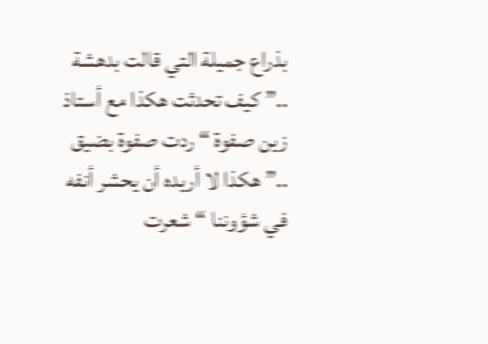بذراع جميلة التي قالت بدهشة ..” كيف تحدثت هكذا مع أستاذ زين صفوة “ ردت صفوة بضيق ..” هكذا لا أريده أن يحشر أنفه في شؤوننا “ شعرت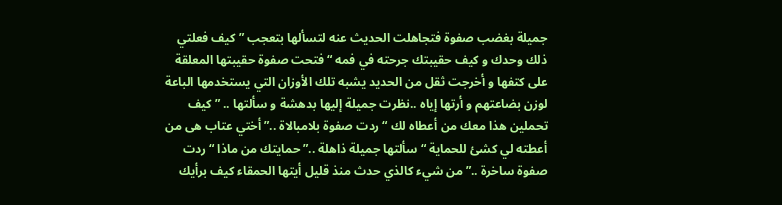جميلة بغضب صفوة فتجاهلت الحديث عنه لتسألها بتعجب ”كيف فعلتي ذلك وحدك و كيف حقيبتك جرحته في فمه “ فتحت صفوة حقيبتها المعلقة على كتفها و أخرجت ثقل من الحديد يشبه تلك الأوزان التي يستخدمها الباعة لوزن بضاعتهم و أرتها إياه ..نظرت جميلة إليها بدهشة و سألتها .. ” كيف تحملين هذا معك من أعطاه لك “ ردت صفوة بلامبالاة ..” أختي عتاب هى من أعطته لي كشئ للحماية “ سألتها جميلة ذاهلة ..” حمايتك من ماذا “ ردت صفوة ساخرة ..” من شيء كالذي حدث منذ قليل أيتها الحمقاء كيف برأيك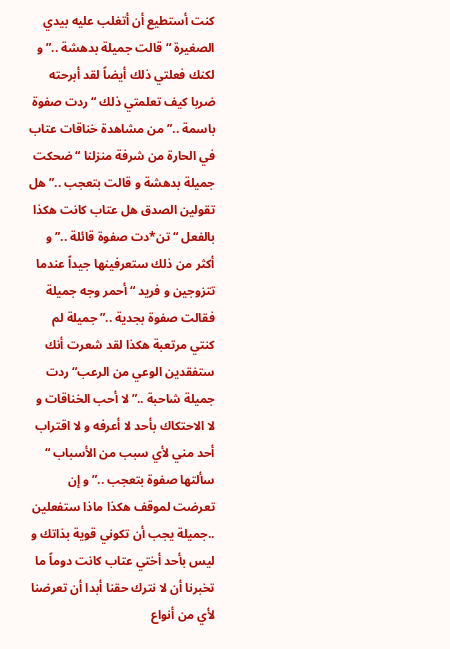كنت أستطيع أن أتغلب عليه بيدي الصغيرة “ قالت جميلة بدهشة ..” و لكنك فعلتي ذلك أيضاً لقد أبرحته ضربا كيف تعلمتي ذلك “ ردت صفوة باسمة ..” من مشاهدة خناقات عتاب في الحارة من شرفة منزلنا “ ضحكت جميلة بدهشة و قالت بتعجب ..” هل تقولين الصدق هل عتاب كانت هكذا بالفعل “ تن*دت صفوة قائلة ..” و أكثر من ذلك ستعرفينها جيداً عندما تتزوجين و فريد “ أحمر وجه جميلة فقالت صفوة بجدية ..” جميلة لم كنتي مرتعبة هكذا لقد شعرت أنك ستفقدين الوعي من الرعب“ ردت جميلة شاحبة ..” لا أحب الخناقات و لا الاحتكاك بأحد لا أعرفه و لا اقتراب أحد مني لأي سبب من الأسباب “ سألتها صفوة بتعجب ..” و إن تعرضت لموقف هكذا ماذا ستفعلين ..جميلة يجب أن تكوني قوية بذاتك و ليس بأحد أختي عتاب كانت دوماً ما تخبرنا أن لا نترك حقنا أبدا أن تعرضنا لأي من أنواع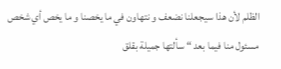الظلم لأن هذا سيجعلنا نضعف و نتهاون في ما يخصنا و ما يخص أي شخص مسئول منا فيما بعد “ سألتها جميلة بقلق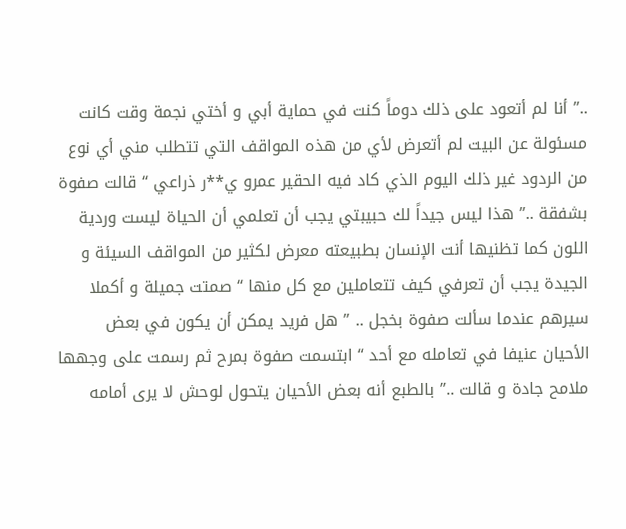..” أنا لم أتعود على ذلك دوماً كنت في حماية أبي و أختي نجمة وقت كانت مسئولة عن البيت لم أتعرض لأي من هذه المواقف التي تتطلب مني أي نوع من الردود غير ذلك اليوم الذي كاد فيه الحقير عمرو ي**ر ذراعي “ قالت صفوة بشفقة ..” هذا ليس جيداً لك حبيبتي يجب أن تعلمي أن الحياة ليست وردية اللون كما تظنيها أنت الإنسان بطبيعته معرض لكثير من المواقف السيئة و الجيدة يجب أن تعرفي كيف تتعاملين مع كل منها “ صمتت جميلة و أكملا سيرهم عندما سألت صفوة بخجل .. ” هل فريد يمكن أن يكون في بعض الأحيان عنيفا في تعامله مع أحد “ ابتسمت صفوة بمرح ثم رسمت على وجهها ملامح جادة و قالت ..” بالطبع أنه بعض الأحيان يتحول لوحش لا يرى أمامه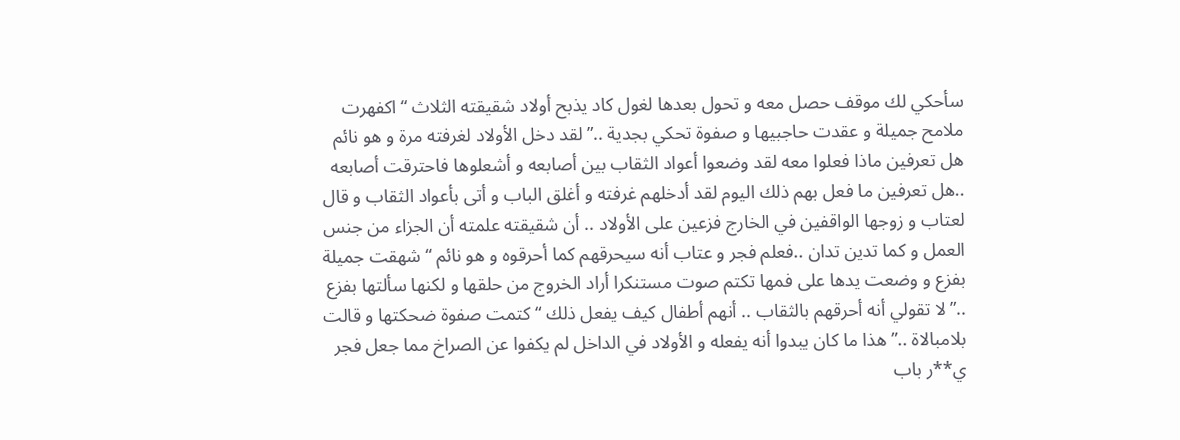سأحكي لك موقف حصل معه و تحول بعدها لغول كاد يذبح أولاد شقيقته الثلاث “ اكفهرت ملامح جميلة و عقدت حاجبيها و صفوة تحكي بجدية ..” لقد دخل الأولاد لغرفته مرة و هو نائم هل تعرفين ماذا فعلوا معه لقد وضعوا أعواد الثقاب بين أصابعه و أشعلوها فاحترقت أصابعه ..هل تعرفين ما فعل بهم ذلك اليوم لقد أدخلهم غرفته و أغلق الباب و أتى بأعواد الثقاب و قال لعتاب و زوجها الواقفين في الخارج فزعين على الأولاد .. أن شقيقته علمته أن الجزاء من جنس العمل و كما تدين تدان ..فعلم فجر و عتاب أنه سيحرقهم كما أحرقوه و هو نائم “ شهقت جميلة بفزع و وضعت يدها على فمها تكتم صوت مستنكرا أراد الخروج من حلقها و لكنها سألتها بفزع ..” لا تقولي أنه أحرقهم بالثقاب .. أنهم أطفال كيف يفعل ذلك “ كتمت صفوة ضحكتها و قالت بلامبالاة ..” هذا ما كان يبدوا أنه يفعله و الأولاد في الداخل لم يكفوا عن الصراخ مما جعل فجر ي**ر باب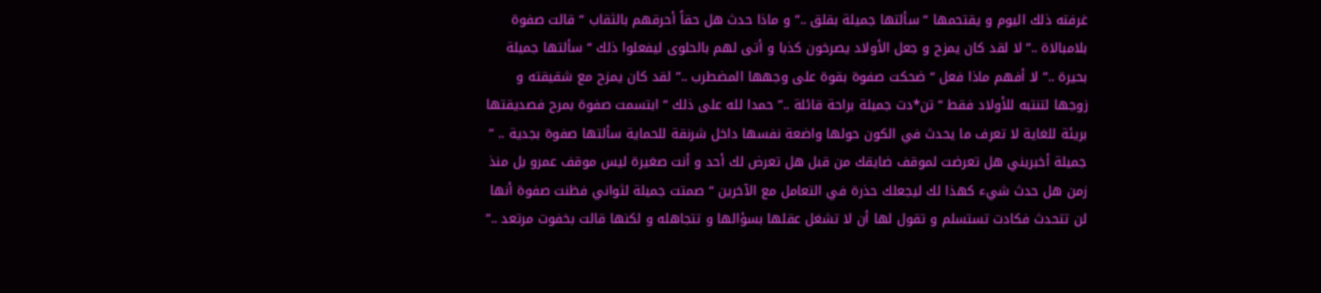غرفته ذلك اليوم و يقتحمها “ سألتها جميلة بقلق ..” و ماذا حدث هل حقاً أحرقهم بالثقاب “ قالت صفوة بلامبالاة ..” لا لقد كان يمزح و جعل الأولاد يصرخون كذبا و أتى لهم بالحلوى ليفعلوا ذلك “ سألتها جميلة بحيرة ..” لا أفهم ماذا فعل “ ضحكت صفوة بقوة على وجهها المضطرب ..” لقد كان يمزح مع شقيقته و زوجها لتنتبه للأولاد فقط “ تن*دت جميلة براحة قائلة ..” حمدا لله على ذلك “ ابتسمت صفوة بمرح فصديقتها بريئة للغاية لا تعرف ما يحدث في الكون حولها واضعة نفسها داخل شرنقة للحماية سألتها صفوة بجدية .. ” جميلة أخبريني هل تعرضت لموقف ضايقك من قبل هل تعرض لك أحد و أنت صغيرة ليس موقف عمرو بل منذ زمن هل حدث شيء كهذا لك ليجعلك حذرة في التعامل مع الآخرين “ صمتت جميلة لثواني فظنت صفوة أنها لن تتحدث فكادت تستسلم و تقول لها أن لا تشغل عقلها بسؤالها و تتجاهله و لكنها قالت بخفوت مرتعد ..”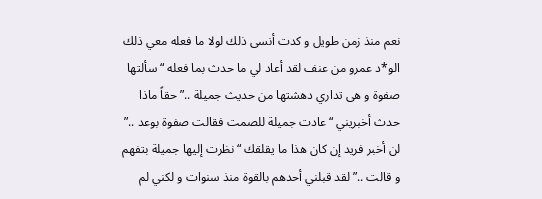نعم منذ زمن طويل و كدت أنسى ذلك لولا ما فعله معي ذلك الو*د عمرو من عنف لقد أعاد لي ما حدث بما فعله “ سألتها صفوة و هى تداري دهشتها من حديث جميلة ..” حقاً ماذا حدث أخبريني “ عادت جميلة للصمت فقالت صفوة بوعد ..” لن أخبر فريد إن كان هذا ما يقلقك “ نظرت إليها جميلة بتفهم و قالت ..” لقد قبلني أحدهم بالقوة منذ سنوات و لكني لم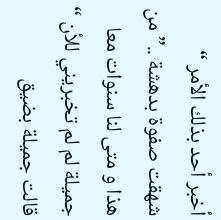أخبر أحد بذلك الأمر “ شهقت صفوة بدهشة ..” من هذا و متى لنا سنوات معا جميلة لم لم تخبريني للأن “ قالت جميلة بضيق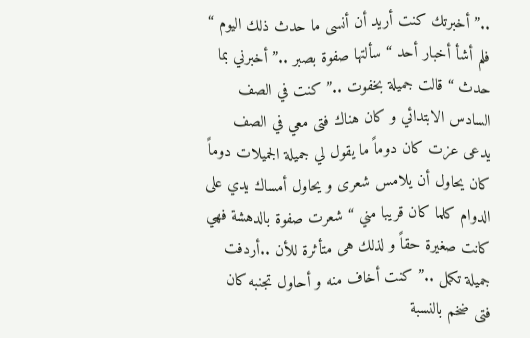..” أخبرتك كنت أريد أن أنسى ما حدث ذلك اليوم “ فلم أشأ أخبار أحد “ سألتها صفوة بصبر ..” أخبرني بما حدث “ قالت جميلة بخفوت ..” كنت في الصف السادس الابتدائي و كان هناك فتى معي في الصف يدعى عزت كان دوماً ما يقول لي جميلة الجميلات دوماً كان يحاول أن يلامس شعرى و يحاول أمساك يدي على الدوام كلما كان قريبا مني “ شعرت صفوة بالدهشة فهي كانت صغيرة حقاً و لذلك هى متأثرة للأن ..أردفت جميلة تكمل ..” كنت أخاف منه و أحاول تجنبه كان فتى ضخم بالنسبة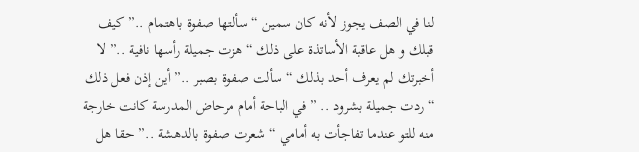لنا في الصف يجوز لأنه كان سمين “ سألتها صفوة باهتمام ..” كيف قبلك و هل عاقبة الأساتذة على ذلك “ هزت جميلة رأسها نافية ..” لا أخبرتك لم يعرف أحد بذلك “ سألت صفوة بصبر ..” أين إذن فعل ذلك “ ردت جميلة بشرود .. ” في الباحة أمام مرحاض المدرسة كانت خارجة منه للتو عندما تفاجأت به أمامي “ شعرت صفوة بالدهشة ..” حقا هل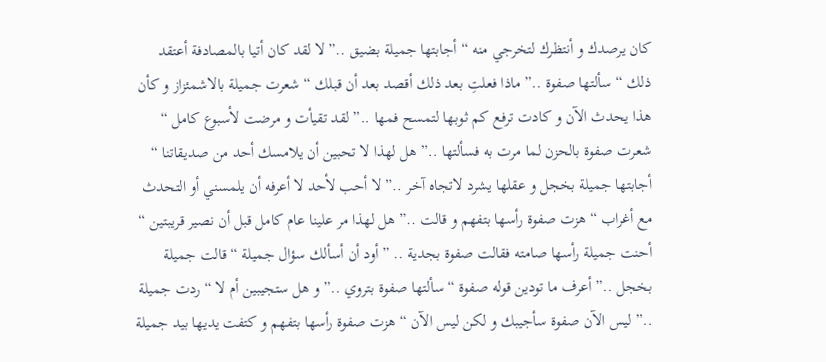كان يرصدك و أنتظرك لتخرجي منه “ أجابتها جميلة بضيق ..” لا لقد كان أتيا بالمصادفة أعتقد ذلك “ سألتها صفوة ..” ماذا فعلتِ بعد ذلك أقصد بعد أن قبلك “ شعرت جميلة بالاشمئزاز و كأن هذا يحدث الآن و كادت ترفع كم ثوبها لتمسح فمها ..” لقد تقيأت و مرضت لأسبوع كامل “ شعرت صفوة بالحزن لما مرت به فسألتها ..” هل لهذا لا تحبين أن يلامسك أحد من صديقاتنا “ أجابتها جميلة بخجل و عقلها يشرد لاتجاه آخر ..” لا أحب لأحد لا أعرفه أن يلمسني أو التحدث مع أغراب “ هزت صفوة رأسها بتفهم و قالت ..” هل لهذا مر علينا عام كامل قبل أن نصير قريبتين “ أحنت جميلة رأسها صامته فقالت صفوة بجدية .. ” أود أن أسألك سؤال جميلة “ قالت جميلة بخجل ..” أعرف ما تودين قوله صفوة “ سألتها صفوة بتروي ..” و هل ستجيبين أم لا “ ردت جميلة ..” ليس الآن صفوة سأجيبك و لكن ليس الآن “ هزت صفوة رأسها بتفهم و كتفت يديها بيد جميلة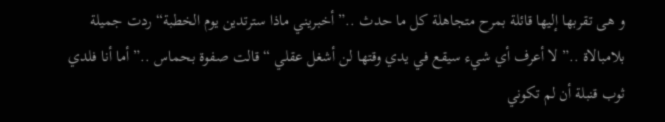و هى تقربها إليها قائلة بمرح متجاهلة كل ما حدث ..” أخبريني ماذا سترتدين يوم الخطبة“ ردت جميلة بلامبالاة ..” لا أعرف أي شيء سيقع في يدي وقتها لن أشغل عقلي “ قالت صفوة بحماس ..” أما أنا فلدي ثوب قنبلة أن لم تكوني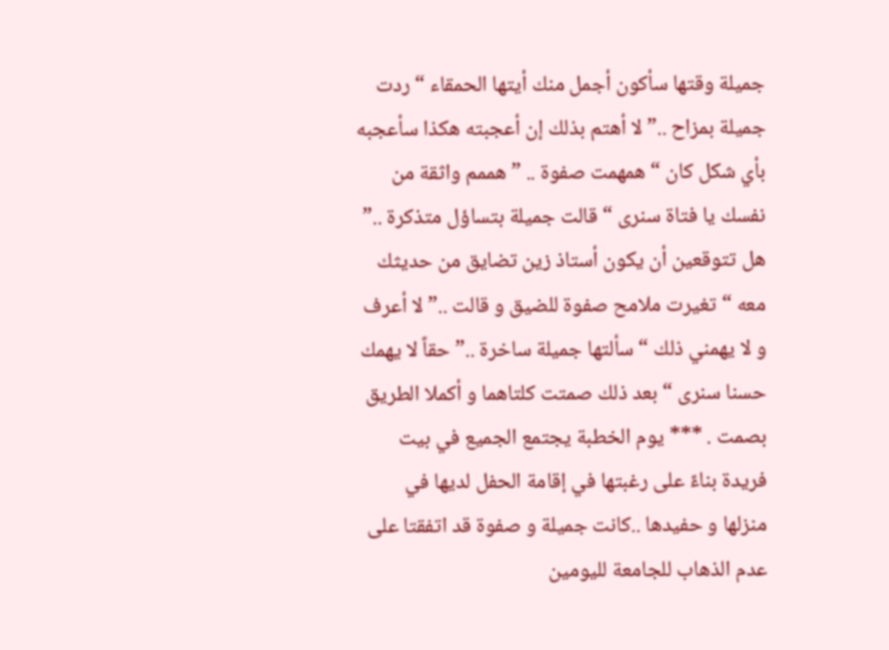جميلة وقتها سأكون أجمل منك أيتها الحمقاء “ ردت جميلة بمزاح ..” لا أهتم بذلك إن أعجبته هكذا سأعجبه بأي شكل كان “ همهمت صفوة .. ” هممم واثقة من نفسك يا فتاة سنرى “ قالت جميلة بتساؤل متذكرة ..” هل تتوقعين أن يكون أستاذ زين تضايق من حديثك معه “ تغيرت ملامح صفوة للضيق و قالت ..” لا أعرف و لا يهمني ذلك “ سألتها جميلة ساخرة ..” حقاً لا يهمك حسنا سنرى “ بعد ذلك صمتت كلتاهما و أكملا الطريق بصمت . *** يوم الخطبة يجتمع الجميع في بيت فريدة بناءً على رغبتها في إقامة الحفل لديها في منزلها و حفيدها ..كانت جميلة و صفوة قد اتفقتا على عدم الذهاب للجامعة لليومين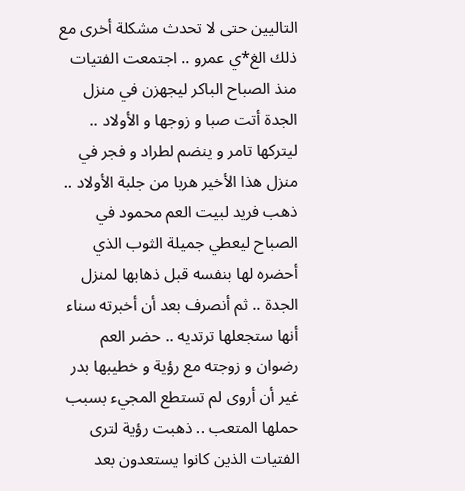التاليين حتى لا تحدث مشكلة أخرى مع ذلك الغ*ي عمرو .. اجتمعت الفتيات منذ الصباح الباكر ليجهزن في منزل الجدة أتت صبا و زوجها و الأولاد .. ليتركها تامر و ينضم لطراد و فجر في منزل هذا الأخير هربا من جلبة الأولاد .. ذهب فريد لبيت العم محمود في الصباح ليعطي جميلة الثوب الذي أحضره لها بنفسه قبل ذهابها لمنزل الجدة .. ثم أنصرف بعد أن أخبرته سناء أنها ستجعلها ترتديه .. حضر العم رضوان و زوجته مع رؤية و خطيبها بدر غير أن أروى لم تستطع المجيء بسبب حملها المتعب .. ذهبت رؤية لترى الفتيات الذين كانوا يستعدون بعد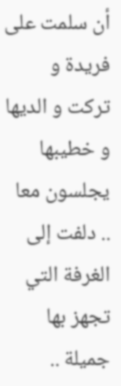أن سلمت على فريدة و تركت و الديها و خطيبها يجلسون معا .. دلفت إلى الغرفة التي تجهز بها جميلة ..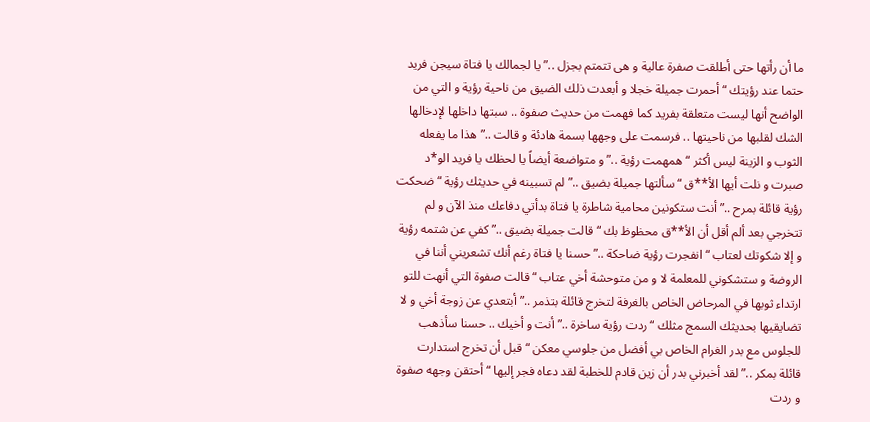ما أن رأتها حتى أطلقت صفرة عالية و هى تتمتم بجزل ..” يا لجمالك يا فتاة سيجن فريد حتما عند رؤيتك “ أحمرت جميلة خجلا و أبعدت ذلك الضيق من ناحية رؤية و التي من الواضح أنها ليست متعلقة بفريد كما فهمت من حديث صفوة .. سبتها داخلها لإدخالها الشك لقلبها من ناحيتها .. فرسمت على وجهها بسمة هادئة و قالت ..” هذا ما يفعله الثوب و الزينة ليس أكثر “ همهمت رؤية ..” و متواضعة أيضاً يا لحظك يا فريد الو*د صبرت و نلت أيها الأ**ق “ سألتها جميلة بضيق ..” لم تسبينه في حديثك رؤية “ ضحكت رؤية قائلة بمرح ..” أنت ستكونين محامية شاطرة يا فتاة بدأتي دفاعك منذ الآن و لم تتخرجي بعد ألم أقل أن الأ**ق محظوظ بك “ قالت جميلة بضيق ..” كفي عن شتمه رؤية و إلا شكوتك لعتاب “ انفجرت رؤية ضاحكة ..” حسنا يا فتاة رغم أنك تشعريني أننا في الروضة و ستشكوني للمعلمة لا و من متوحشة أخي عتاب “ قالت صفوة التي أنهت للتو ارتداء ثوبها في المرحاض الخاص بالغرفة لتخرج قائلة بتذمر ..” أبتعدي عن زوجة أخي و لا تضايقيها بحديثك السمج مثلك “ ردت رؤية ساخرة ..” أنت و أخيك .. حسنا سأذهب للجلوس مع بدر الغرام الخاص بي أفضل من جلوسي معكن “ قبل أن تخرج استدارت قائلة بمكر ..” لقد أخبرني بدر أن زين قادم للخطبة لقد دعاه فجر إليها “ أحتقن وجهه صفوة و ردت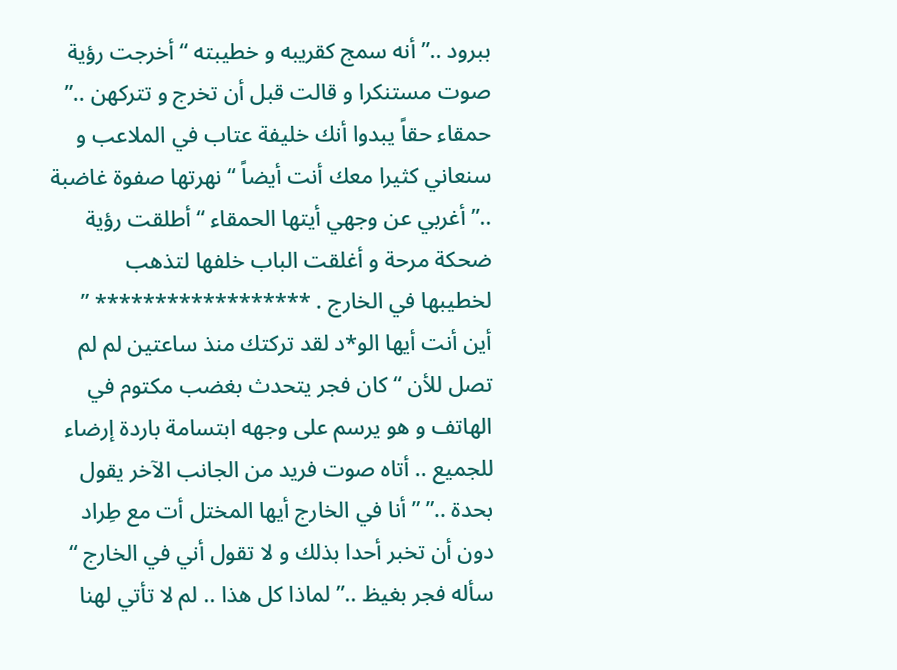ببرود ..” أنه سمج كقريبه و خطيبته “ أخرجت رؤية صوت مستنكرا و قالت قبل أن تخرج و تتركهن ..” حمقاء حقاً يبدوا أنك خليفة عتاب في الملاعب و سنعاني كثيرا معك أنت أيضاً “ نهرتها صفوة غاضبة ..” أغربي عن وجهي أيتها الحمقاء “ أطلقت رؤية ضحكة مرحة و أغلقت الباب خلفها لتذهب لخطيبها في الخارج . ****************** ” أين أنت أيها الو*د لقد تركتك منذ ساعتين لم لم تصل للأن “ كان فجر يتحدث بغضب مكتوم في الهاتف و هو يرسم على وجهه ابتسامة باردة إرضاء للجميع .. أتاه صوت فريد من الجانب الآخر يقول بحدة ..” ” أنا في الخارج أيها المختل أت مع طِراد دون أن تخبر أحدا بذلك و لا تقول أني في الخارج “ سأله فجر بغيظ ..” لماذا كل هذا .. لم لا تأتي لهنا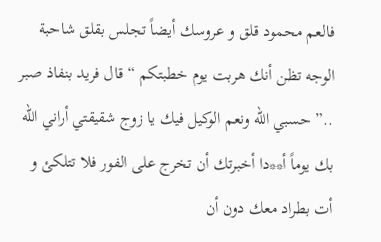فالعم محمود قلق و عروسك أيضاً تجلس بقلق شاحبة الوجه تظن أنك هربت يوم خطبتكم “ قال فريد بنفاذ صبر ..” حسبي الله ونعم الوكيل فيك يا زوج شقيقتي أراني الله بك يوماً أ**دا أخبرتك أن تخرج على الفور فلا تتلكئ و أت بطراد معك دون أن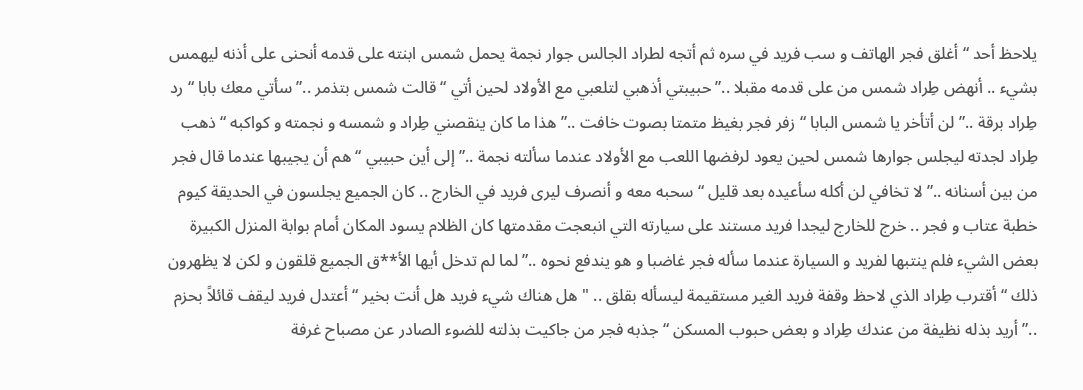يلاحظ أحد “ أغلق فجر الهاتف و سب فريد في سره ثم أتجه لطراد الجالس جوار نجمة يحمل شمس ابنته على قدمه أنحنى على أذنه ليهمس بشيء .. أنهض طِراد شمس من على قدمه مقبلا ..” حبيبتي أذهبي لتلعبي مع الأولاد لحين أتي “ قالت شمس بتذمر ..” سأتي معك بابا “ رد طِراد برقة ..” لن أتأخر يا شمس البابا “ زفر فجر بغيظ متمتا بصوت خافت ..” هذا ما كان ينقصني طِراد و شمسه و نجمته و كواكبه “ ذهب طِراد لجدته ليجلس جوارها شمس لحين يعود لرفضها اللعب مع الأولاد عندما سألته نجمة ..” إلى أين حبيبي “ هم أن يجيبها عندما قال فجر من بين أسنانه ..” لا تخافي لن أكله سأعيده بعد قليل “ سحبه معه و أنصرف ليرى فريد في الخارج .. كان الجميع يجلسون في الحديقة كيوم خطبة عتاب و فجر .. خرج للخارج ليجدا فريد مستند على سيارته التي انبعجت مقدمتها كان الظلام يسود المكان أمام بوابة المنزل الكبيرة بعض الشيء فلم ينتبها لفريد و السيارة عندما سأله فجر غاضبا و هو يندفع نحوه ..” لما لم تدخل أيها الأ**ق الجميع قلقون و لكن لا يظهرون ذلك “ أقترب طِراد الذي لاحظ وقفة فريد الغير مستقيمة ليسأله بقلق .. " هل هناك شيء فريد هل أنت بخير “ أعتدل فريد ليقف قائلاً بحزم ..” أريد بذله نظيفة من عندك طِراد و بعض حبوب المسكن “ جذبه فجر من جاكيت بذلته للضوء الصادر عن مصباح غرفة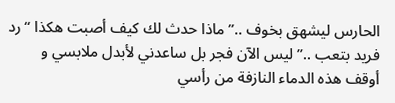الحارس ليشهق بخوف ..” ماذا حدث لك كيف أصبت هكذا “ رد فريد بتعب ..” ليس الآن فجر بل ساعدني لأبدل ملابسي و أوقف هذه الدماء النازفة من رأسي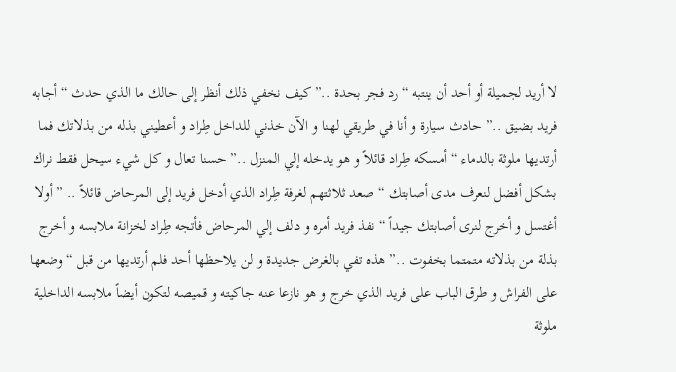لا أريد لجميلة أو أحد أن ينتبه “ رد فجر بحدة ..” كيف نخفي ذلك أنظر إلى حالك ما الذي حدث “ أجابه فريد بضيق ..” حادث سيارة و أنا في طريقي لهنا و الآن خذني للداخل طِراد و أعطيني بذله من بذلاتك فما أرتديها ملوثة بالدماء “ أمسكه طِراد قائلاً و هو يدخله إلي المنزل ..” حسنا تعال و كل شيء سيحل فقط نراك بشكل أفضل لنعرف مدى أصابتك “ صعد ثلاثتهم لغرفة طِراد الذي أدخل فريد إلى المرحاض قائلاً .. ” أولا أغتسل و أخرج لنرى أصابتك جيداً “ نفذ فريد أمره و دلف إلي المرحاض فأتجه طِراد لخزانة ملابسه و أخرج بذلة من بذلاته متمتما بخفوت ..” هذه تفي بالغرض جديدة و لن يلاحظها أحد فلم أرتديها من قبل “ وضعها على الفراش و طرق الباب على فريد الذي خرج و هو نازعا عنه جاكيته و قميصه لتكون أيضاً ملابسه الداخلية ملوثة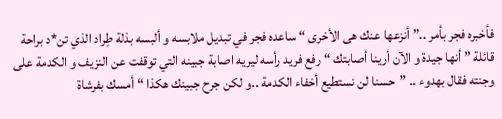فأخبره فجر بأمر ..” أنزعها عنك هى الأخرى “ ساعده فجر في تبديل ملابسه و ألبسه بذلة طِراد الذي تن*د براحة قائلة ” أنها جيدة و الآن أرينا أصابتك “ رفع فريد رأسه ليريه اصابة جبينه التي توقفت عن النزيف و الكدمة على وجنته فقال بهدوء .. ”حسنا لن نستطيع أخفاء الكدمة ..و لكن جرح جبينك هكذا “ أمسك بفرشاة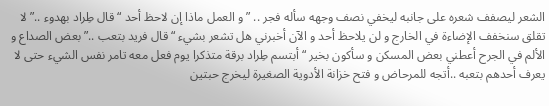الشعر ليصفف شعره على جانبه ليخفي نصف وجهه سأله فجر .. ” و العمل ماذا إن لاحظ أحد “ قال طِراد بهدوء ..” لا تقلق سنخفف الإضاءة في الخارج و لن يلاحظ أحد و الآن أخبرني هل تشعر بشيء “ قال فريد بتعب ..” بعض الصداع و الألم في الجرح أعطني بعض المسكن و سأكون بخير “ أبتسم طِراد برقة متذكرا يوم فعل معه تامر نفس الشيء حتى لا يعرف أحدهم بتعبه ..أتجه للمرحاض و فتح خزانة الأدوية الصغيرة ليخرج حبتين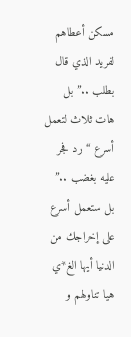مسكن أعطاهم لفريد الذي قال بطلب ..” بل هات ثلاث لتعمل أسرع “ رد فجر عليه بغضب ..” بل ستعمل أسرع على إخراجك من الدنيا أيها الغ*ي هيا تناولهم و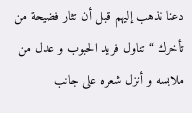دعنا نذهب إليهم قبل أن تثار فضيحة من تأخرك “ تناول فريد الحبوب و عدل من ملابسه و أنزل شعره على جانب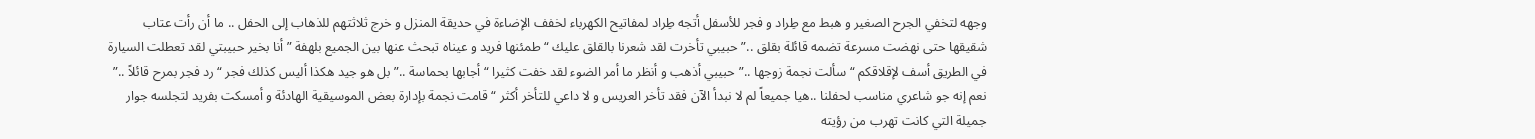وجهه لتخفي الجرح الصغير و هبط مع طِراد و فجر للأسفل أتجه طِراد لمفاتيح الكهرباء لخفف الإضاءة في حديقة المنزل و خرج ثلاثتهم للذهاب إلى الحفل .. ما أن رأت عتاب شقيقها حتى نهضت مسرعة تضمه قائلة بقلق ..” حبيبي تأخرت لقد شعرنا بالقلق عليك “ طمئنها فريد و عيناه تبحث عنها بين الجميع بلهفة ” أنا بخير حبيبتي لقد تعطلت السيارة في الطريق أسف لإقلاقكم “ سألت نجمة زوجها ..” حبيبي أذهب و أنظر ما أمر الضوء لقد خفت كثيرا “ أجابها بحماسة ..” بل هو جيد هكذا أليس كذلك فجر “ رد فجر بمرح قائلاً ..” نعم إنه جو شاعري مناسب لحفلنا ..هيا جميعاً لم لا نبدأ الآن فقد تأخر العريس و لا داعي للتأخر أكثر “ قامت نجمة بإدارة بعض الموسيقية الهادئة و أمسكت بفريد لتجلسه جوار جميلة التي كانت تهرب من رؤيته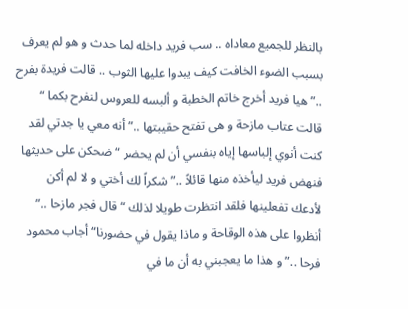بالنظر للجميع معاداه .. سب فريد داخله لما حدث و هو لم يعرف بسبب الضوء الخافت كيف يبدوا عليها الثوب .. قالت فريدة بفرح ..” هيا فريد أخرج خاتم الخطبة و ألبسه للعروس لنفرح بكما “ قالت عتاب مازحة و هى تفتح حقيبتها ..” أنه معي يا جدتي لقد كنت أنوي إلباسها إياه بنفسي أن لم يحضر “ ضحكن على حديثها فنهض فريد ليأخذه منها قائلاً ..” شكراً لك أختي و لا لم أكن لأدعك تفعلينها فلقد انتظرت طويلا لذلك “ قال فجر مازحا ..” أنظروا على هذه الوقاحة و ماذا يقول في حضورنا“ أجاب محمود فرحا ..” و هذا ما يعجبني به أن ما في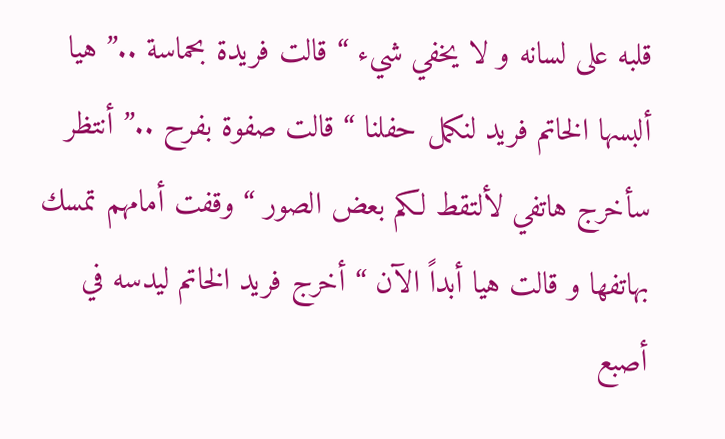قلبه على لسانه و لا يخفي شيء “ قالت فريدة بحماسة ..” هيا ألبسها الخاتم فريد لنكمل حفلنا “ قالت صفوة بفرح ..” أنتظر سأخرج هاتفي لألتقط لكم بعض الصور “ وقفت أمامهم تمسك بهاتفها و قالت هيا أبداً الآن “ أخرج فريد الخاتم ليدسه في أصبع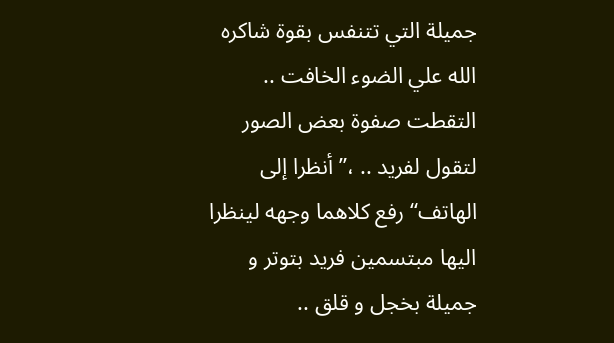جميلة التي تتنفس بقوة شاكره الله علي الضوء الخافت .. التقطت صفوة بعض الصور لتقول لفريد .. ،” أنظرا إلى الهاتف“ رفع كلاهما وجهه لينظرا اليها مبتسمين فريد بتوتر و جميلة بخجل و قلق ..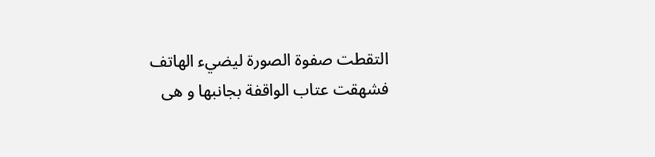التقطت صفوة الصورة ليضيء الهاتف فشهقت عتاب الواقفة بجانبها و هى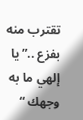تقترب منه بفزع ..” يا إلهي ما به وجهك “